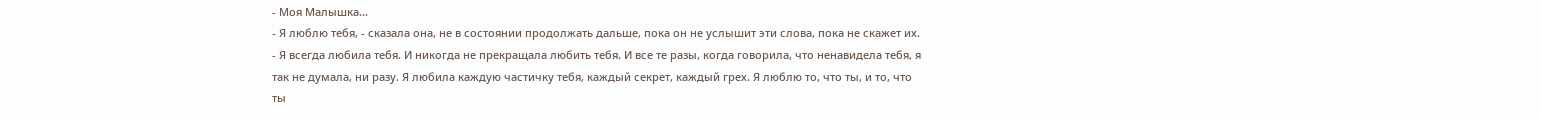- Моя Малышка...
- Я люблю тебя, - сказала она, не в состоянии продолжать дальше, пока он не услышит эти слова, пока не скажет их. - Я всегда любила тебя. И никогда не прекращала любить тебя. И все те разы, когда говорила, что ненавидела тебя, я так не думала, ни разу. Я любила каждую частичку тебя, каждый секрет, каждый грех. Я люблю то, что ты, и то, что ты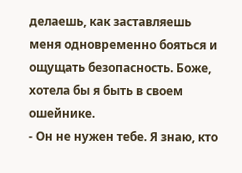делаешь, как заставляешь меня одновременно бояться и ощущать безопасность. Боже, хотела бы я быть в своем ошейнике.
- Он не нужен тебе. Я знаю, кто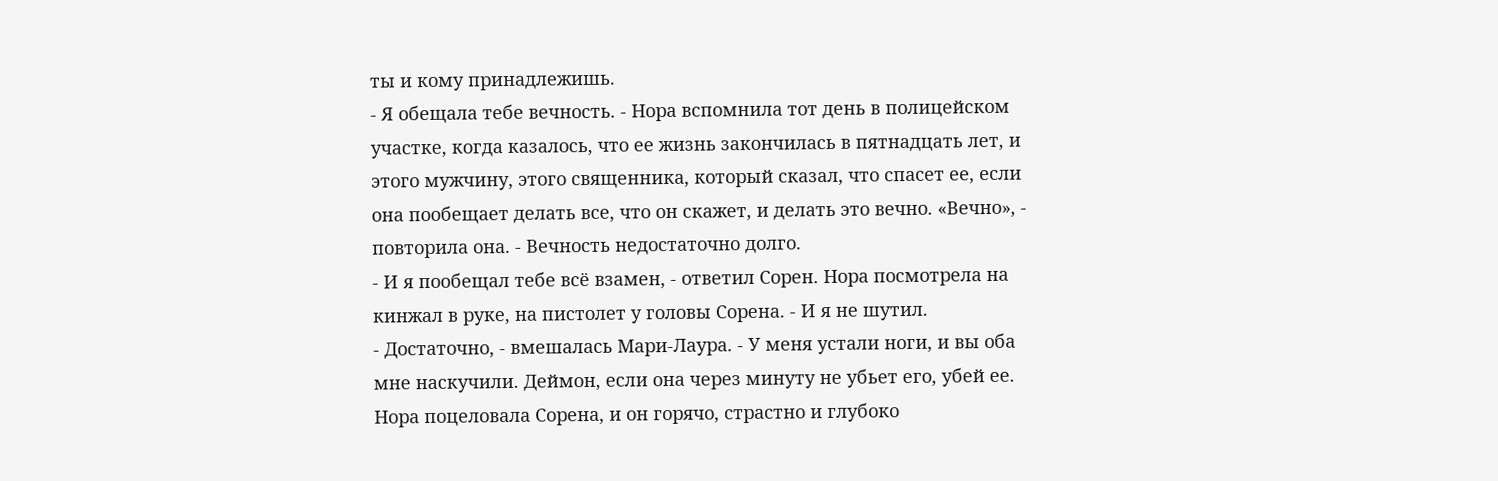ты и кому принадлежишь.
- Я обещала тебе вечность. - Нора вспомнила тот день в полицейском участке, когда казалось, что ее жизнь закончилась в пятнадцать лет, и этого мужчину, этого священника, который сказал, что спасет ее, если она пообещает делать все, что он скажет, и делать это вечно. «Вечно», - повторила она. - Вечность недостаточно долго.
- И я пообещал тебе всё взамен, - ответил Сорен. Нора посмотрела на кинжал в руке, на пистолет у головы Сорена. - И я не шутил.
- Достаточно, - вмешалась Мари-Лаура. - У меня устали ноги, и вы оба мне наскучили. Деймон, если она через минуту не убьет его, убей ее.
Нора поцеловала Сорена, и он горячо, страстно и глубоко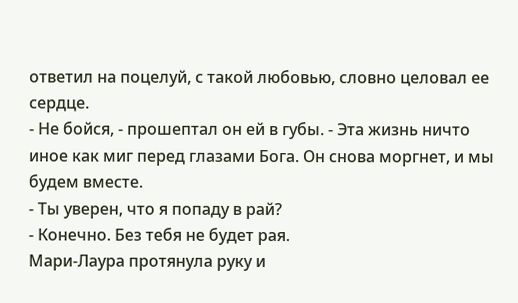ответил на поцелуй, с такой любовью, словно целовал ее сердце.
- Не бойся, - прошептал он ей в губы. - Эта жизнь ничто иное как миг перед глазами Бога. Он снова моргнет, и мы будем вместе.
- Ты уверен, что я попаду в рай?
- Конечно. Без тебя не будет рая.
Мари-Лаура протянула руку и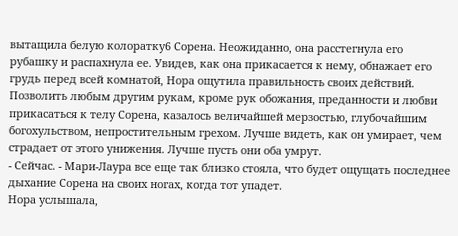вытащила белую колоратку6 Сорена. Неожиданно, она расстегнула его рубашку и распахнула ее. Увидев, как она прикасается к нему, обнажает его грудь перед всей комнатой, Нора ощутила правильность своих действий. Позволить любым другим рукам, кроме рук обожания, преданности и любви прикасаться к телу Сорена, казалось величайшей мерзостью, глубочайшим богохульством, непростительным грехом. Лучше видеть, как он умирает, чем страдает от этого унижения. Лучше пусть они оба умрут.
- Сейчас. - Мари-Лаура все еще так близко стояла, что будет ощущать последнее дыхание Сорена на своих ногах, когда тот упадет.
Нора услышала,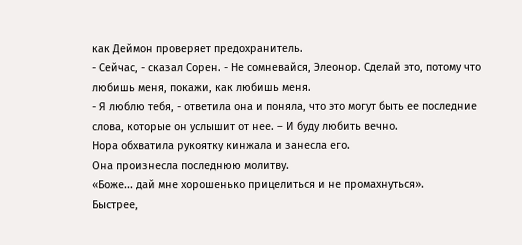как Деймон проверяет предохранитель.
- Сейчас, - сказал Сорен. - Не сомневайся, Элеонор. Сделай это, потому что любишь меня, покажи, как любишь меня.
- Я люблю тебя, - ответила она и поняла, что это могут быть ее последние слова, которые он услышит от нее. – И буду любить вечно.
Нора обхватила рукоятку кинжала и занесла его.
Она произнесла последнюю молитву.
«Боже... дай мне хорошенько прицелиться и не промахнуться».
Быстрее,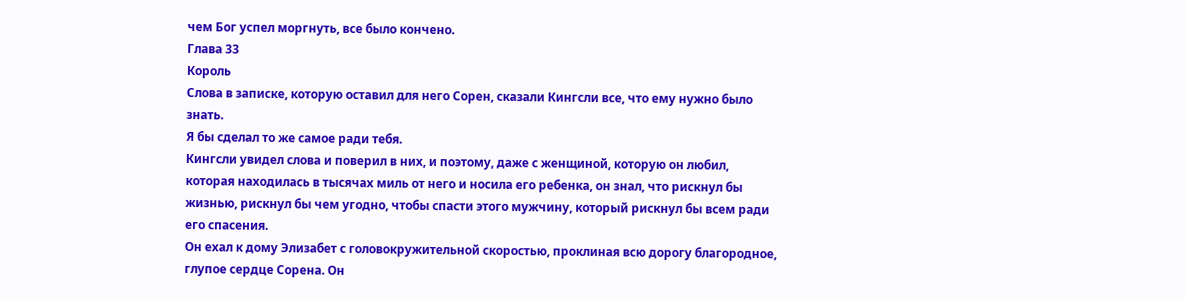чем Бог успел моргнуть, все было кончено.
Глава 33
Король
Слова в записке, которую оставил для него Сорен, сказали Кингсли все, что ему нужно было знать.
Я бы сделал то же самое ради тебя.
Кингсли увидел слова и поверил в них, и поэтому, даже с женщиной, которую он любил, которая находилась в тысячах миль от него и носила его ребенка, он знал, что рискнул бы жизнью, рискнул бы чем угодно, чтобы спасти этого мужчину, который рискнул бы всем ради его спасения.
Он ехал к дому Элизабет с головокружительной скоростью, проклиная всю дорогу благородное, глупое сердце Сорена. Он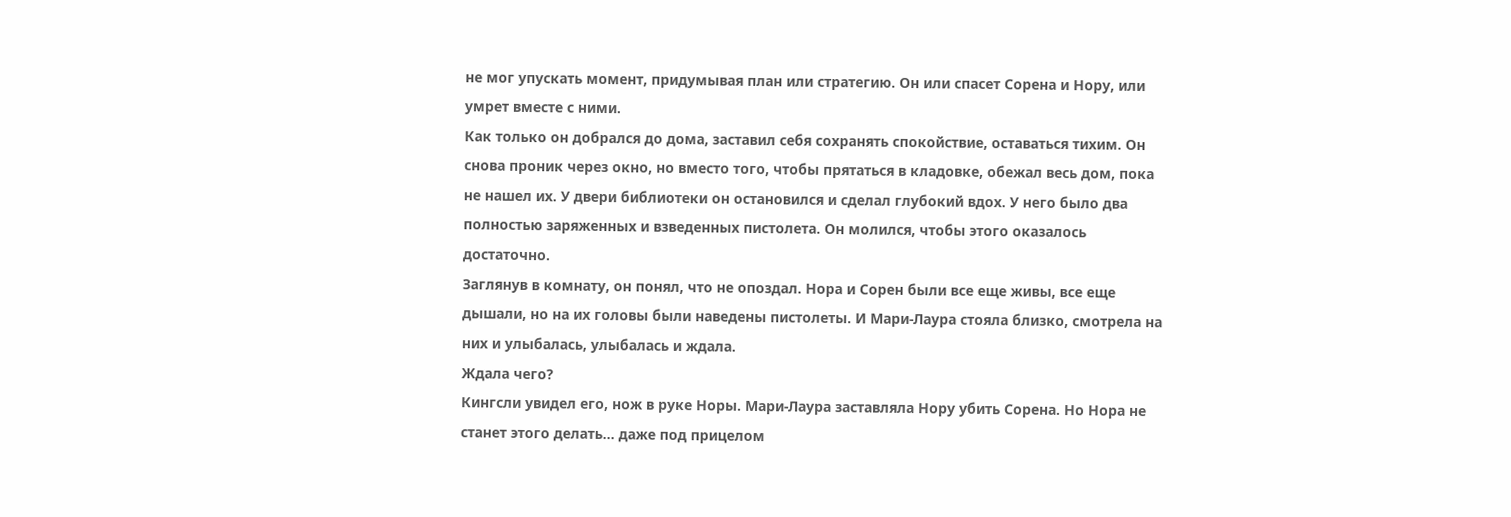не мог упускать момент, придумывая план или стратегию. Он или спасет Сорена и Нору, или умрет вместе с ними.
Как только он добрался до дома, заставил себя сохранять спокойствие, оставаться тихим. Он снова проник через окно, но вместо того, чтобы прятаться в кладовке, обежал весь дом, пока не нашел их. У двери библиотеки он остановился и сделал глубокий вдох. У него было два полностью заряженных и взведенных пистолета. Он молился, чтобы этого оказалось достаточно.
Заглянув в комнату, он понял, что не опоздал. Нора и Сорен были все еще живы, все еще дышали, но на их головы были наведены пистолеты. И Мари-Лаура стояла близко, смотрела на них и улыбалась, улыбалась и ждала.
Ждала чего?
Кингсли увидел его, нож в руке Норы. Мари-Лаура заставляла Нору убить Сорена. Но Нора не станет этого делать... даже под прицелом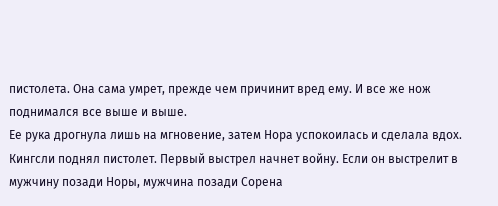пистолета. Она сама умрет, прежде чем причинит вред ему. И все же нож поднимался все выше и выше.
Ее рука дрогнула лишь на мгновение, затем Нора успокоилась и сделала вдох.
Кингсли поднял пистолет. Первый выстрел начнет войну. Если он выстрелит в мужчину позади Норы, мужчина позади Сорена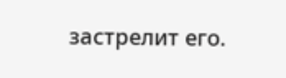застрелит его.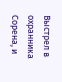Выстрел в охранника Сорена, и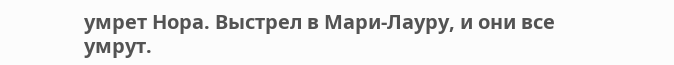умрет Нора. Выстрел в Мари-Лауру, и они все умрут.